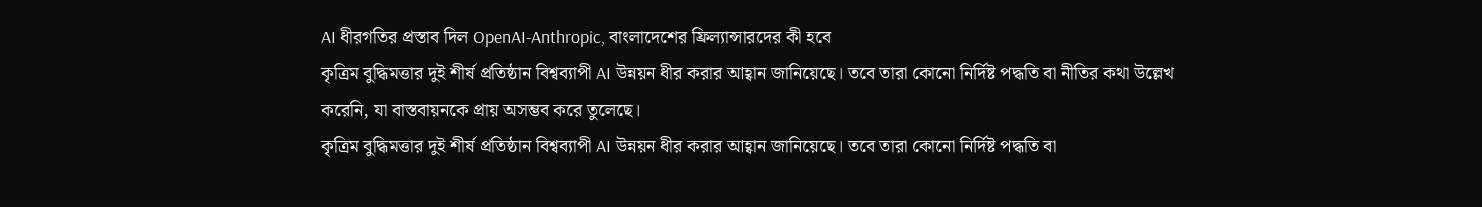AI ধীরগতির প্রস্তাব দিল OpenAI-Anthropic, বাংলাদেশের ফ্রিল্যান্সারদের কী হবে
কৃত্রিম বুদ্ধিমত্তার দুই শীর্ষ প্রতিষ্ঠান বিশ্বব্যাপী AI উন্নয়ন ধীর করার আহ্বান জানিয়েছে। তবে তারা কোনো নির্দিষ্ট পদ্ধতি বা নীতির কথা উল্লেখ করেনি, যা বাস্তবায়নকে প্রায় অসম্ভব করে তুলেছে।
কৃত্রিম বুদ্ধিমত্তার দুই শীর্ষ প্রতিষ্ঠান বিশ্বব্যাপী AI উন্নয়ন ধীর করার আহ্বান জানিয়েছে। তবে তারা কোনো নির্দিষ্ট পদ্ধতি বা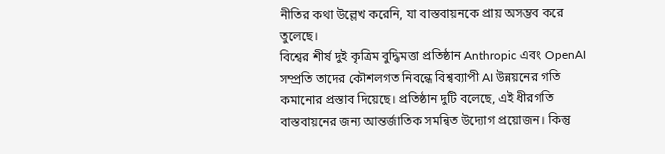নীতির কথা উল্লেখ করেনি, যা বাস্তবায়নকে প্রায় অসম্ভব করে তুলেছে।
বিশ্বের শীর্ষ দুই কৃত্রিম বুদ্ধিমত্তা প্রতিষ্ঠান Anthropic এবং OpenAI সম্প্রতি তাদের কৌশলগত নিবন্ধে বিশ্বব্যাপী AI উন্নয়নের গতি কমানোর প্রস্তাব দিয়েছে। প্রতিষ্ঠান দুটি বলেছে, এই ধীরগতি বাস্তবায়নের জন্য আন্তর্জাতিক সমন্বিত উদ্যোগ প্রয়োজন। কিন্তু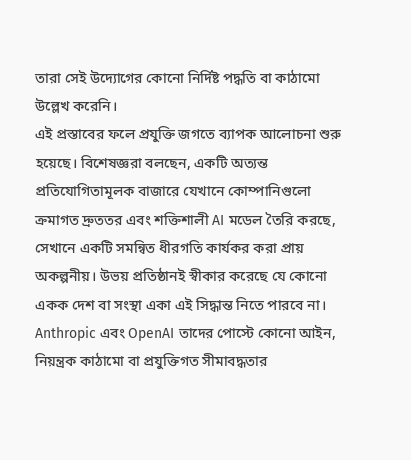তারা সেই উদ্যোগের কোনো নির্দিষ্ট পদ্ধতি বা কাঠামো উল্লেখ করেনি।
এই প্রস্তাবের ফলে প্রযুক্তি জগতে ব্যাপক আলোচনা শুরু হয়েছে। বিশেষজ্ঞরা বলছেন, একটি অত্যন্ত প্রতিযোগিতামূলক বাজারে যেখানে কোম্পানিগুলো ক্রমাগত দ্রুততর এবং শক্তিশালী AI মডেল তৈরি করছে, সেখানে একটি সমন্বিত ধীরগতি কার্যকর করা প্রায় অকল্পনীয়। উভয় প্রতিষ্ঠানই স্বীকার করেছে যে কোনো একক দেশ বা সংস্থা একা এই সিদ্ধান্ত নিতে পারবে না।
Anthropic এবং OpenAI তাদের পোস্টে কোনো আইন, নিয়ন্ত্রক কাঠামো বা প্রযুক্তিগত সীমাবদ্ধতার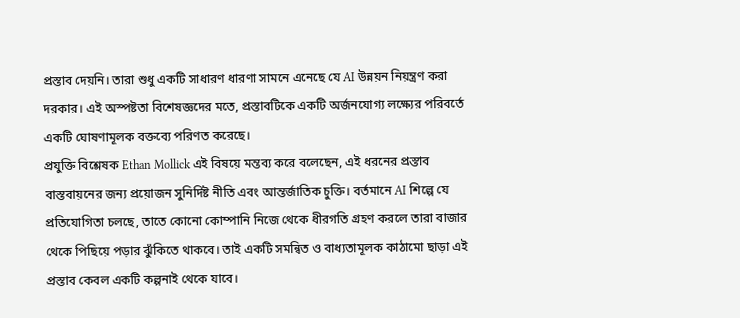প্রস্তাব দেয়নি। তারা শুধু একটি সাধারণ ধারণা সামনে এনেছে যে AI উন্নয়ন নিয়ন্ত্রণ করা দরকার। এই অস্পষ্টতা বিশেষজ্ঞদের মতে, প্রস্তাবটিকে একটি অর্জনযোগ্য লক্ষ্যের পরিবর্তে একটি ঘোষণামূলক বক্তব্যে পরিণত করেছে।
প্রযুক্তি বিশ্লেষক Ethan Mollick এই বিষয়ে মন্তব্য করে বলেছেন, এই ধরনের প্রস্তাব বাস্তবায়নের জন্য প্রয়োজন সুনির্দিষ্ট নীতি এবং আন্তর্জাতিক চুক্তি। বর্তমানে AI শিল্পে যে প্রতিযোগিতা চলছে, তাতে কোনো কোম্পানি নিজে থেকে ধীরগতি গ্রহণ করলে তারা বাজার থেকে পিছিয়ে পড়ার ঝুঁকিতে থাকবে। তাই একটি সমন্বিত ও বাধ্যতামূলক কাঠামো ছাড়া এই প্রস্তাব কেবল একটি কল্পনাই থেকে যাবে।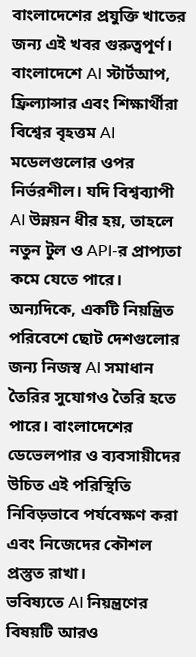বাংলাদেশের প্রযুক্তি খাতের জন্য এই খবর গুরুত্বপূর্ণ। বাংলাদেশে AI স্টার্টআপ, ফ্রিল্যান্সার এবং শিক্ষার্থীরা বিশ্বের বৃহত্তম AI মডেলগুলোর ওপর নির্ভরশীল। যদি বিশ্বব্যাপী AI উন্নয়ন ধীর হয়, তাহলে নতুন টুল ও API-র প্রাপ্যতা কমে যেতে পারে। অন্যদিকে, একটি নিয়ন্ত্রিত পরিবেশে ছোট দেশগুলোর জন্য নিজস্ব AI সমাধান তৈরির সুযোগও তৈরি হতে পারে। বাংলাদেশের ডেভেলপার ও ব্যবসায়ীদের উচিত এই পরিস্থিতি নিবিড়ভাবে পর্যবেক্ষণ করা এবং নিজেদের কৌশল প্রস্তুত রাখা।
ভবিষ্যতে AI নিয়ন্ত্রণের বিষয়টি আরও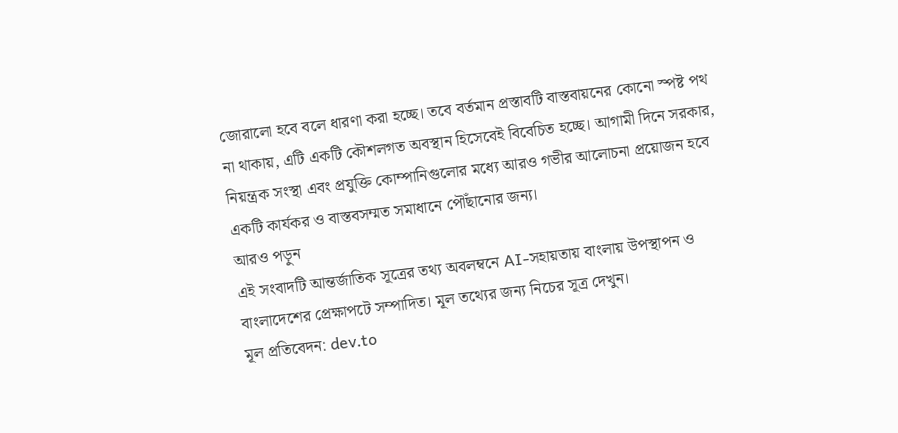জোরালো হবে বলে ধারণা করা হচ্ছে। তবে বর্তমান প্রস্তাবটি বাস্তবায়নের কোনো স্পষ্ট পথ না থাকায়, এটি একটি কৌশলগত অবস্থান হিসেবেই বিবেচিত হচ্ছে। আগামী দিনে সরকার, নিয়ন্ত্রক সংস্থা এবং প্রযুক্তি কোম্পানিগুলোর মধ্যে আরও গভীর আলোচনা প্রয়োজন হবে একটি কার্যকর ও বাস্তবসম্মত সমাধানে পৌঁছানোর জন্য।
আরও পড়ুন
এই সংবাদটি আন্তর্জাতিক সূত্রের তথ্য অবলম্বনে AI-সহায়তায় বাংলায় উপস্থাপন ও বাংলাদেশের প্রেক্ষাপটে সম্পাদিত। মূল তথ্যের জন্য নিচের সূত্র দেখুন।
মূল প্রতিবেদন: dev.to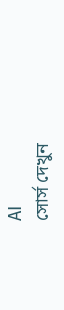AI
সোর্স দেখুন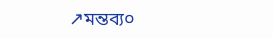↗মন্তব্য০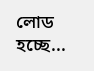লোড হচ্ছে...